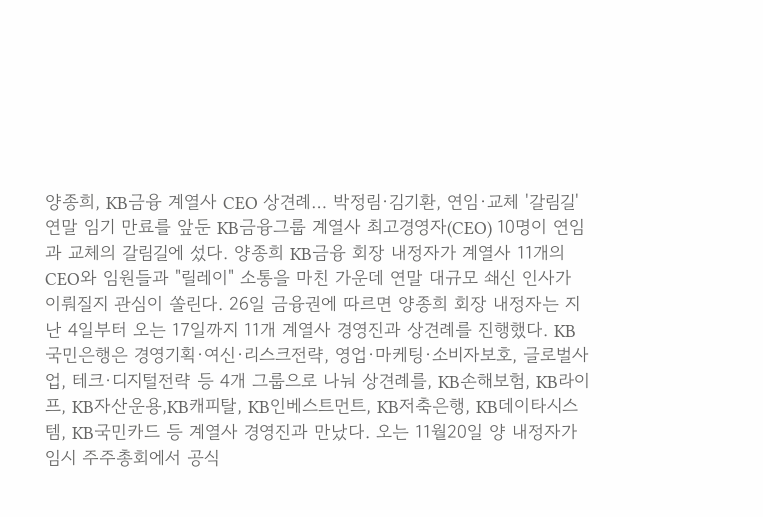양종희, KB금융 계열사 CEO 상견례… 박정림·김기환, 연임·교체 '갈림길'
연말 임기 만료를 앞둔 KB금융그룹 계열사 최고경영자(CEO) 10명이 연임과 교체의 갈림길에 섰다. 양종희 KB금융 회장 내정자가 계열사 11개의 CEO와 임원들과 "릴레이" 소통을 마친 가운데 연말 대규모 쇄신 인사가 이뤄질지 관심이 쏠린다. 26일 금융권에 따르면 양종희 회장 내정자는 지난 4일부터 오는 17일까지 11개 계열사 경영진과 상견례를 진행했다. KB국민은행은 경영기획·여신·리스크전략, 영업·마케팅·소비자보호, 글로벌사업, 테크·디지털전략 등 4개 그룹으로 나눠 상견례를, KB손해보험, KB라이프, KB자산운용,KB캐피탈, KB인베스트먼트, KB저축은행, KB데이타시스템, KB국민카드 등 계열사 경영진과 만났다. 오는 11월20일 양 내정자가 임시 주주총회에서 공식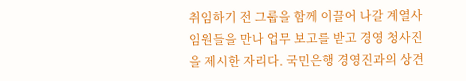취임하기 전 그룹을 함께 이끌어 나갈 계열사 임원들을 만나 업무 보고를 받고 경영 청사진을 제시한 자리다. 국민은행 경영진과의 상견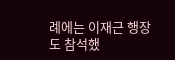례에는 이재근 행장도 참석했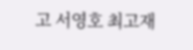고 서영호 최고재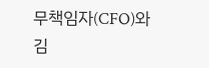무책임자(CFO)와 김